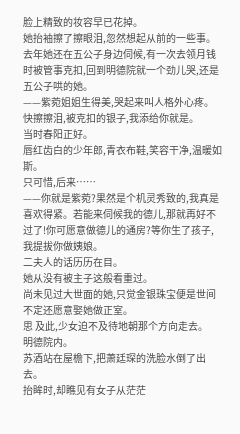脸上精致的妆容早已花掉。
她抬袖擦了擦眼泪,忽然想起从前的一些事。
去年她还在五公子身边伺候,有一次去领月钱时被管事克扣,回到明德院就一个劲儿哭,还是五公子哄的她。
——紫菀姐姐生得美,哭起来叫人格外心疼。快擦擦泪,被克扣的银子,我添给你就是。
当时春阳正好。
唇红齿白的少年郎,青衣布鞋,笑容干净,温暖如斯。
只可惜,后来……
——你就是紫菀?果然是个机灵秀致的,我真是喜欢得紧。若能来伺候我的德儿,那就再好不过了!你可愿意做德儿的通房?等你生了孩子,我提拔你做姨娘。
二夫人的话历历在目。
她从没有被主子这般看重过。
尚未见过大世面的她,只觉金银珠宝便是世间不定还愿意娶她做正室。
思 及此,少女迫不及待地朝那个方向走去。
明德院内。
苏酒站在屋檐下,把萧廷琛的洗脸水倒了出去。
抬眸时,却瞧见有女子从茫茫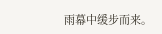雨幕中缓步而来。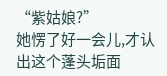“紫姑娘?”
她愣了好一会儿,才认出这个蓬头垢面